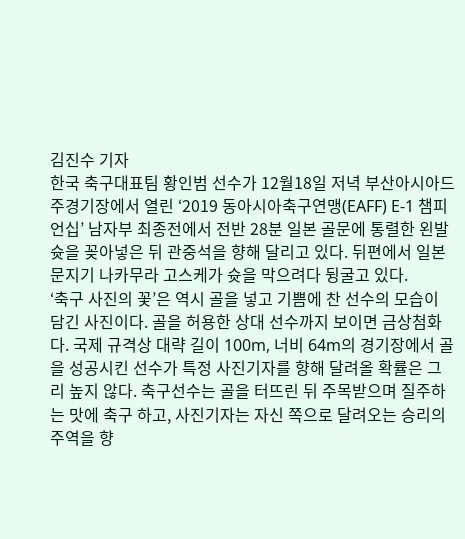김진수 기자
한국 축구대표팀 황인범 선수가 12월18일 저녁 부산아시아드주경기장에서 열린 ‘2019 동아시아축구연맹(EAFF) E-1 챔피언십’ 남자부 최종전에서 전반 28분 일본 골문에 통렬한 왼발슛을 꽂아넣은 뒤 관중석을 향해 달리고 있다. 뒤편에서 일본 문지기 나카무라 고스케가 슛을 막으려다 뒹굴고 있다.
‘축구 사진의 꽃’은 역시 골을 넣고 기쁨에 찬 선수의 모습이 담긴 사진이다. 골을 허용한 상대 선수까지 보이면 금상첨화다. 국제 규격상 대략 길이 100m, 너비 64m의 경기장에서 골을 성공시킨 선수가 특정 사진기자를 향해 달려올 확률은 그리 높지 않다. 축구선수는 골을 터뜨린 뒤 주목받으며 질주하는 맛에 축구 하고, 사진기자는 자신 쪽으로 달려오는 승리의 주역을 향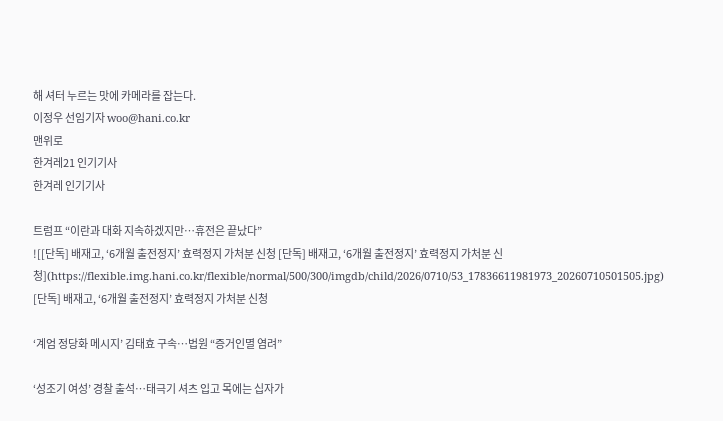해 셔터 누르는 맛에 카메라를 잡는다.
이정우 선임기자 woo@hani.co.kr
맨위로
한겨레21 인기기사
한겨레 인기기사

트럼프 “이란과 대화 지속하겠지만…휴전은 끝났다”
![[단독] 배재고, ‘6개월 출전정지’ 효력정지 가처분 신청 [단독] 배재고, ‘6개월 출전정지’ 효력정지 가처분 신청](https://flexible.img.hani.co.kr/flexible/normal/500/300/imgdb/child/2026/0710/53_17836611981973_20260710501505.jpg)
[단독] 배재고, ‘6개월 출전정지’ 효력정지 가처분 신청

‘계엄 정당화 메시지’ 김태효 구속…법원 “증거인멸 염려”

‘성조기 여성’ 경찰 출석…태극기 셔츠 입고 목에는 십자가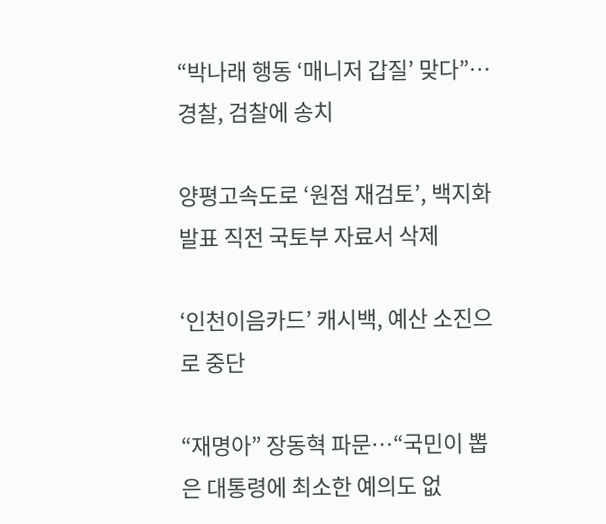“박나래 행동 ‘매니저 갑질’ 맞다”…경찰, 검찰에 송치

양평고속도로 ‘원점 재검토’, 백지화 발표 직전 국토부 자료서 삭제

‘인천이음카드’ 캐시백, 예산 소진으로 중단

“재명아” 장동혁 파문…“국민이 뽑은 대통령에 최소한 예의도 없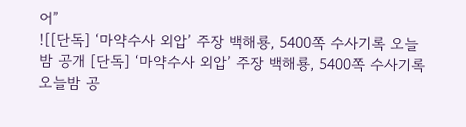어”
![[단독] ‘마약수사 외압’ 주장 백해룡, 5400쪽 수사기록 오늘밤 공개 [단독] ‘마약수사 외압’ 주장 백해룡, 5400쪽 수사기록 오늘밤 공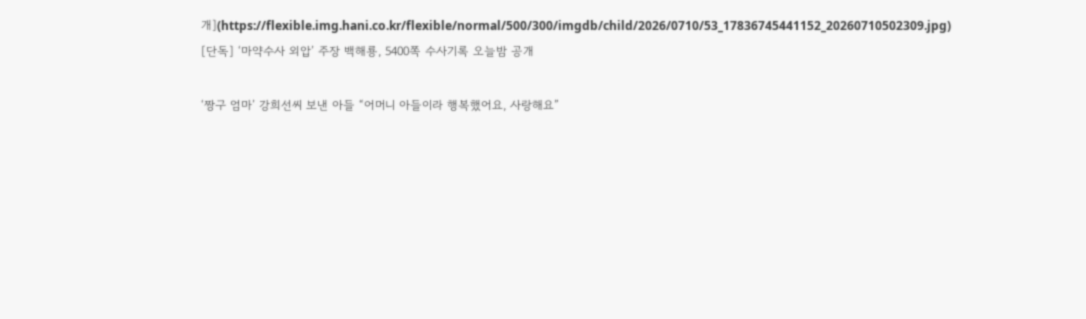개](https://flexible.img.hani.co.kr/flexible/normal/500/300/imgdb/child/2026/0710/53_17836745441152_20260710502309.jpg)
[단독] ‘마약수사 외압’ 주장 백해룡, 5400쪽 수사기록 오늘밤 공개

‘짱구 엄마’ 강희선씨 보낸 아들 “어머니 아들이라 행복했어요, 사랑해요”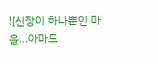![신장이 하나뿐인 마을…아마드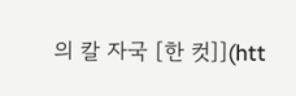의 칼 자국 [한 컷]](htt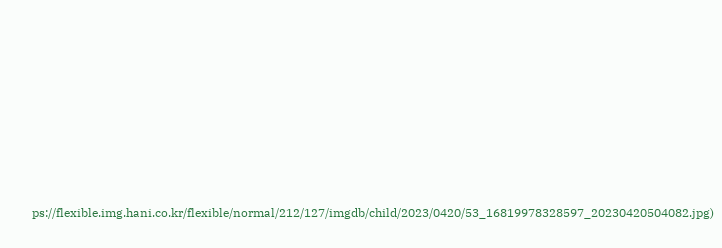ps://flexible.img.hani.co.kr/flexible/normal/212/127/imgdb/child/2023/0420/53_16819978328597_20230420504082.jpg)